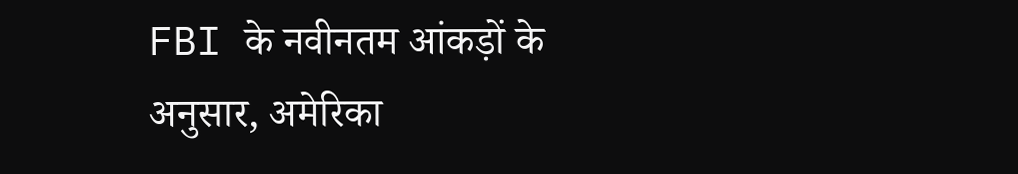FBI के नवीनतम आंकड़ों के अनुसार, अमेरिका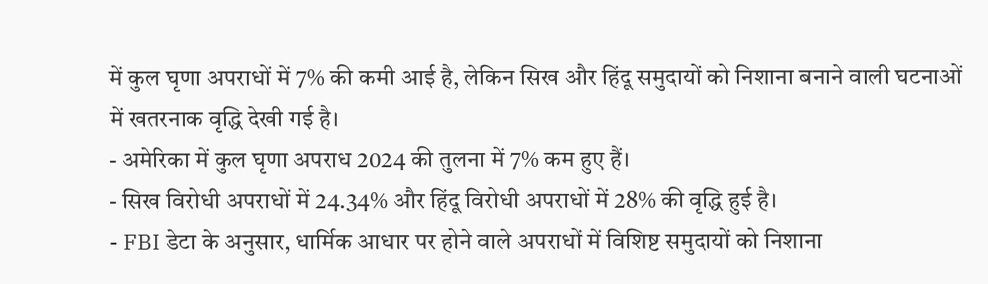में कुल घृणा अपराधों में 7% की कमी आई है, लेकिन सिख और हिंदू समुदायों को निशाना बनाने वाली घटनाओं में खतरनाक वृद्धि देखी गई है।
- अमेरिका में कुल घृणा अपराध 2024 की तुलना में 7% कम हुए हैं।
- सिख विरोधी अपराधों में 24.34% और हिंदू विरोधी अपराधों में 28% की वृद्धि हुई है।
- FBI डेटा के अनुसार, धार्मिक आधार पर होने वाले अपराधों में विशिष्ट समुदायों को निशाना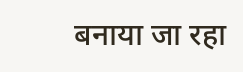बनाया जा रहा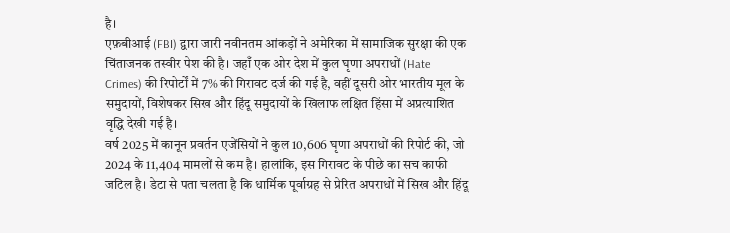है।
एफ़बीआई (FBI) द्वारा जारी नवीनतम आंकड़ों ने अमेरिका में सामाजिक सुरक्षा की एक चिंताजनक तस्वीर पेश की है। जहाँ एक ओर देश में कुल घृणा अपराधों (Hate Crimes) की रिपोर्टों में 7% की गिरावट दर्ज की गई है, वहीं दूसरी ओर भारतीय मूल के समुदायों, विशेषकर सिख और हिंदू समुदायों के खिलाफ लक्षित हिंसा में अप्रत्याशित वृद्धि देखी गई है।
वर्ष 2025 में कानून प्रवर्तन एजेंसियों ने कुल 10,606 घृणा अपराधों की रिपोर्ट की, जो 2024 के 11,404 मामलों से कम है। हालांकि, इस गिरावट के पीछे का सच काफी जटिल है। डेटा से पता चलता है कि धार्मिक पूर्वाग्रह से प्रेरित अपराधों में सिख और हिंदू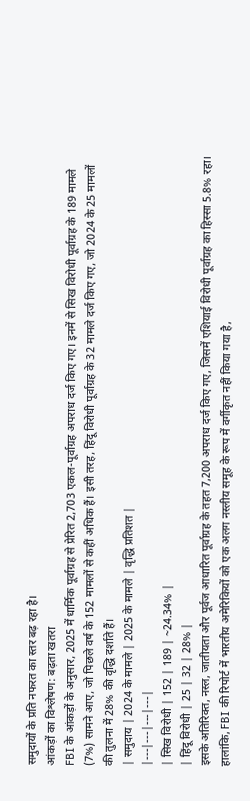समुदायों के प्रति नफरत का स्तर बढ़ रहा है।
आंकड़ों का विश्लेषण: बढ़ता खतरा
FBI के आंकड़ों के अनुसार, 2025 में धार्मिक पूर्वाग्रह से प्रेरित 2,703 एकल-पूर्वाग्रह अपराध दर्ज किए गए। इनमें से सिख विरोधी पूर्वाग्रह के 189 मामले (7%) सामने आए, जो पिछले वर्ष के 152 मामलों से कहीं अधिक हैं। इसी तरह, हिंदू विरोधी पूर्वाग्रह के 32 मामले दर्ज किए गए, जो 2024 के 25 मामलों की तुलना में 28% की वृद्धि दर्शाते हैं।
| समुदाय | 2024 के मामले | 2025 के मामले | वृद्धि प्रतिशत |
|---|---|---|---|
| सिख विरोधी | 152 | 189 | ~24.34% |
| हिंदू विरोधी | 25 | 32 | 28% |
इसके अतिरिक्त, नस्ल, जातीयता और पूर्वज आधारित पूर्वाग्रह के तहत 7,200 अपराध दर्ज किए गए, जिसमें एशियाई विरोधी पूर्वाग्रह का हिस्सा 5.8% रहा। हालांकि, FBI की रिपोर्ट में भारतीय अमेरिकियों को एक अलग नस्लीय समूह के रूप में वर्गीकृत नहीं किया गया है,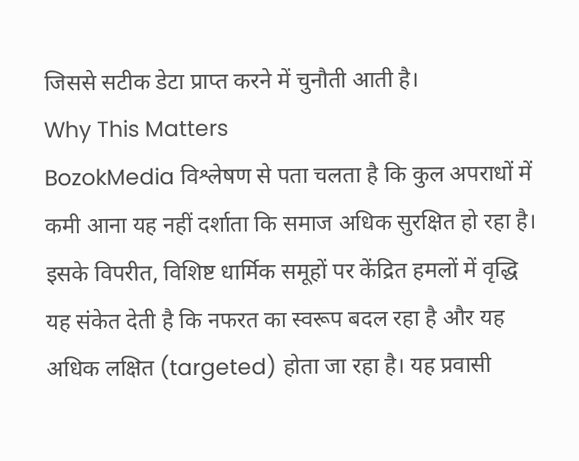जिससे सटीक डेटा प्राप्त करने में चुनौती आती है।
Why This Matters
BozokMedia विश्लेषण से पता चलता है कि कुल अपराधों में कमी आना यह नहीं दर्शाता कि समाज अधिक सुरक्षित हो रहा है। इसके विपरीत, विशिष्ट धार्मिक समूहों पर केंद्रित हमलों में वृद्धि यह संकेत देती है कि नफरत का स्वरूप बदल रहा है और यह अधिक लक्षित (targeted) होता जा रहा है। यह प्रवासी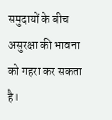समुदायों के बीच असुरक्षा की भावना को गहरा कर सकता है।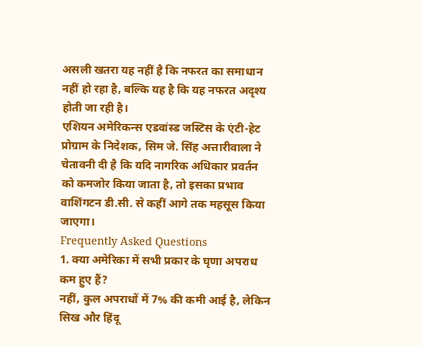असली खतरा यह नहीं है कि नफरत का समाधान नहीं हो रहा है, बल्कि यह है कि यह नफरत अदृश्य होती जा रही है।
एशियन अमेरिकन्स एडवांस्ड जस्टिस के एंटी-हेट प्रोग्राम के निदेशक, सिम जे. सिंह अत्तारीवाला ने चेतावनी दी है कि यदि नागरिक अधिकार प्रवर्तन को कमजोर किया जाता है, तो इसका प्रभाव वाशिंगटन डी.सी. से कहीं आगे तक महसूस किया जाएगा।
Frequently Asked Questions
1. क्या अमेरिका में सभी प्रकार के घृणा अपराध कम हुए हैं?
नहीं, कुल अपराधों में 7% की कमी आई है, लेकिन सिख और हिंदू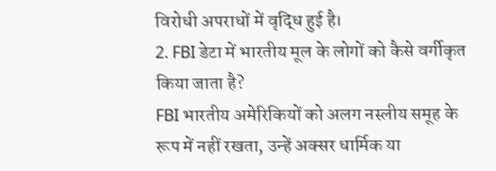विरोधी अपराधों में वृद्धि हुई है।
2. FBI डेटा में भारतीय मूल के लोगों को कैसे वर्गीकृत किया जाता है?
FBI भारतीय अमेरिकियों को अलग नस्लीय समूह के रूप में नहीं रखता, उन्हें अक्सर धार्मिक या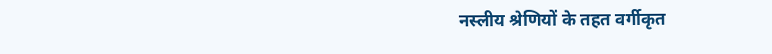नस्लीय श्रेणियों के तहत वर्गीकृत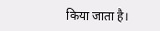किया जाता है।